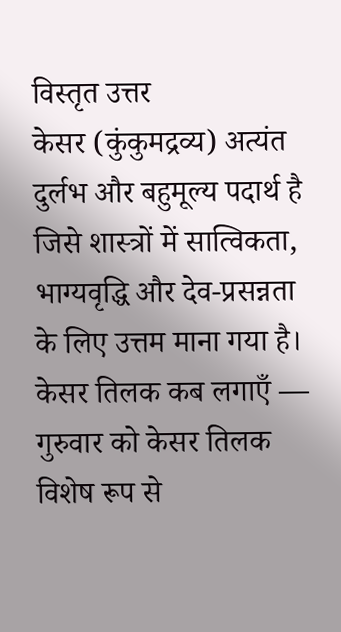विस्तृत उत्तर
केसर (कुंकुमद्रव्य) अत्यंत दुर्लभ और बहुमूल्य पदार्थ है जिसे शास्त्रों में सात्विकता, भाग्यवृद्धि और देव-प्रसन्नता के लिए उत्तम माना गया है।
केसर तिलक कब लगाएँ — गुरुवार को केसर तिलक विशेष रूप से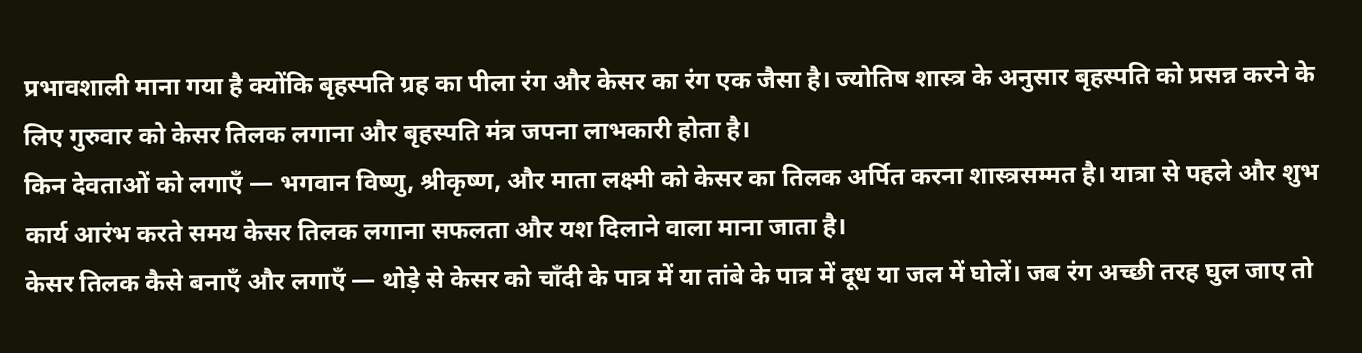प्रभावशाली माना गया है क्योंकि बृहस्पति ग्रह का पीला रंग और केसर का रंग एक जैसा है। ज्योतिष शास्त्र के अनुसार बृहस्पति को प्रसन्न करने के लिए गुरुवार को केसर तिलक लगाना और बृहस्पति मंत्र जपना लाभकारी होता है।
किन देवताओं को लगाएँ — भगवान विष्णु, श्रीकृष्ण, और माता लक्ष्मी को केसर का तिलक अर्पित करना शास्त्रसम्मत है। यात्रा से पहले और शुभ कार्य आरंभ करते समय केसर तिलक लगाना सफलता और यश दिलाने वाला माना जाता है।
केसर तिलक कैसे बनाएँ और लगाएँ — थोड़े से केसर को चाँदी के पात्र में या तांबे के पात्र में दूध या जल में घोलें। जब रंग अच्छी तरह घुल जाए तो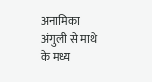अनामिका अंगुली से माथे के मध्य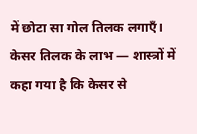में छोटा सा गोल तिलक लगाएँ।
केसर तिलक के लाभ — शास्त्रों में कहा गया है कि केसर से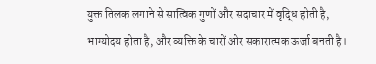युक्त तिलक लगाने से सात्विक गुणों और सदाचार में वृद्धि होती है, भाग्योदय होता है, और व्यक्ति के चारों ओर सकारात्मक ऊर्जा बनती है।